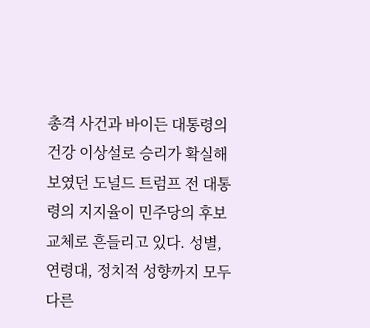총격 사건과 바이든 대통령의 건강 이상설로 승리가 확실해 보였던 도널드 트럼프 전 대통령의 지지율이 민주당의 후보 교체로 흔들리고 있다. 성별, 연령대, 정치적 성향까지 모두 다른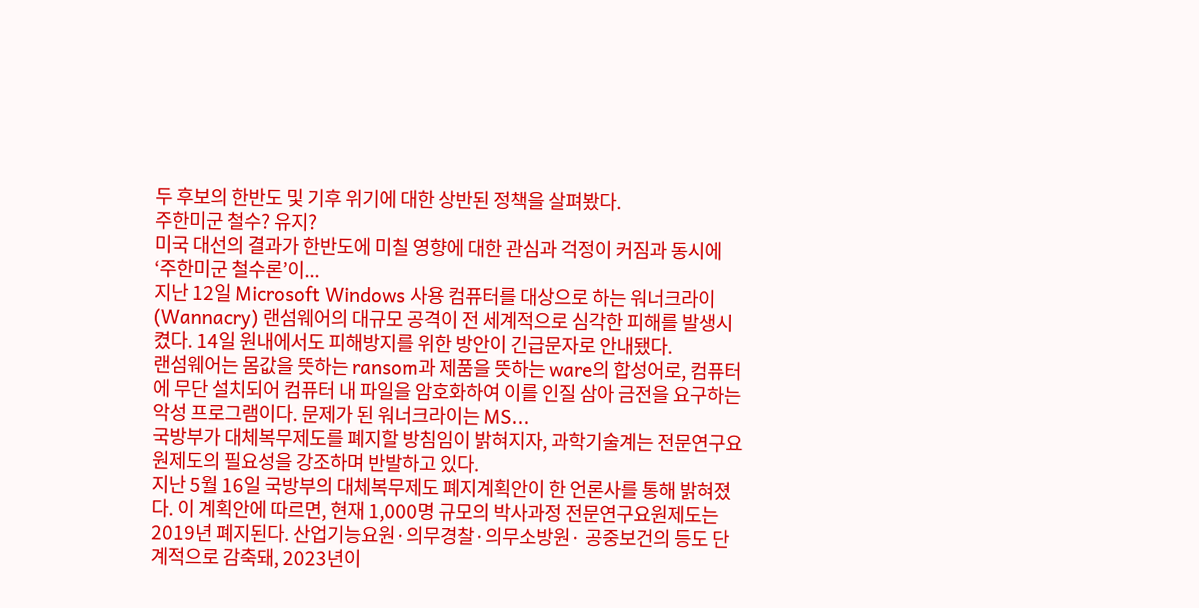두 후보의 한반도 및 기후 위기에 대한 상반된 정책을 살펴봤다.
주한미군 철수? 유지?
미국 대선의 결과가 한반도에 미칠 영향에 대한 관심과 걱정이 커짐과 동시에 ‘주한미군 철수론’이...
지난 12일 Microsoft Windows 사용 컴퓨터를 대상으로 하는 워너크라이(Wannacry) 랜섬웨어의 대규모 공격이 전 세계적으로 심각한 피해를 발생시켰다. 14일 원내에서도 피해방지를 위한 방안이 긴급문자로 안내됐다.
랜섬웨어는 몸값을 뜻하는 ransom과 제품을 뜻하는 ware의 합성어로, 컴퓨터에 무단 설치되어 컴퓨터 내 파일을 암호화하여 이를 인질 삼아 금전을 요구하는 악성 프로그램이다. 문제가 된 워너크라이는 MS...
국방부가 대체복무제도를 폐지할 방침임이 밝혀지자, 과학기술계는 전문연구요원제도의 필요성을 강조하며 반발하고 있다.
지난 5월 16일 국방부의 대체복무제도 폐지계획안이 한 언론사를 통해 밝혀졌다. 이 계획안에 따르면, 현재 1,000명 규모의 박사과정 전문연구요원제도는 2019년 폐지된다. 산업기능요원·의무경찰·의무소방원· 공중보건의 등도 단계적으로 감축돼, 2023년이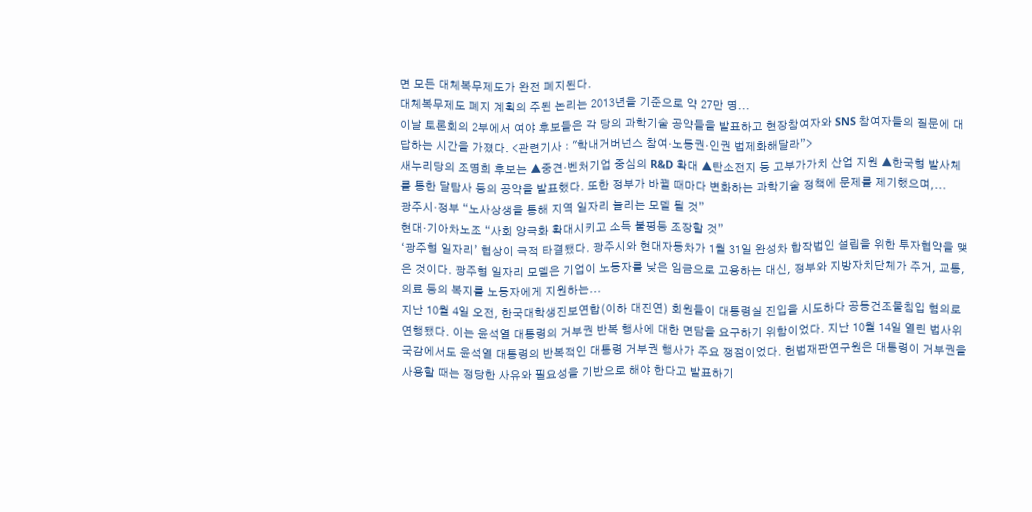면 모든 대체복무제도가 완전 폐지된다.
대체복무제도 폐지 계획의 주된 논리는 2013년을 기준으로 약 27만 명...
이날 토론회의 2부에서 여야 후보들은 각 당의 과학기술 공약들을 발표하고 현장참여자와 SNS 참여자들의 질문에 대답하는 시간을 가졌다. <관련기사 : "학내거버넌스 참여·노동권·인권 법제화해달라”>
새누리당의 조명희 후보는 ▲중견·벤처기업 중심의 R&D 확대 ▲탄소전지 등 고부가가치 산업 지원 ▲한국형 발사체를 통한 달탐사 등의 공약을 발표했다. 또한 정부가 바뀔 때마다 변화하는 과학기술 정책에 문제를 제기했으며,...
광주시·정부 “노사상생을 통해 지역 일자리 늘리는 모델 될 것”
현대·기아차노조 “사회 양극화 확대시키고 소득 불평등 조장할 것”
‘광주형 일자리’ 협상이 극적 타결됐다. 광주시와 현대자동차가 1월 31일 완성차 합작법인 설립을 위한 투자협약을 맺은 것이다. 광주형 일자리 모델은 기업이 노동자를 낮은 임금으로 고용하는 대신, 정부와 지방자치단체가 주거, 교통, 의료 등의 복지를 노동자에게 지원하는...
지난 10월 4일 오전, 한국대학생진보연합(이하 대진연) 회원들이 대통령실 진입을 시도하다 공동건조물침입 혐의로 연행됐다. 이는 윤석열 대통령의 거부권 반복 행사에 대한 면담을 요구하기 위함이었다. 지난 10월 14일 열린 법사위 국감에서도 윤석열 대통령의 반복적인 대통령 거부권 행사가 주요 쟁점이었다. 헌법재판연구원은 대통령이 거부권을 사용할 때는 정당한 사유와 필요성을 기반으로 해야 한다고 발표하기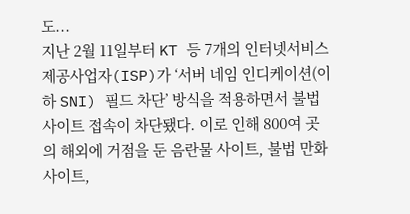도...
지난 2월 11일부터 KT 등 7개의 인터넷서비스제공사업자(ISP)가 ‘서버 네임 인디케이션(이하 SNI) 필드 차단’ 방식을 적용하면서 불법 사이트 접속이 차단됐다. 이로 인해 800여 곳의 해외에 거점을 둔 음란물 사이트, 불법 만화 사이트,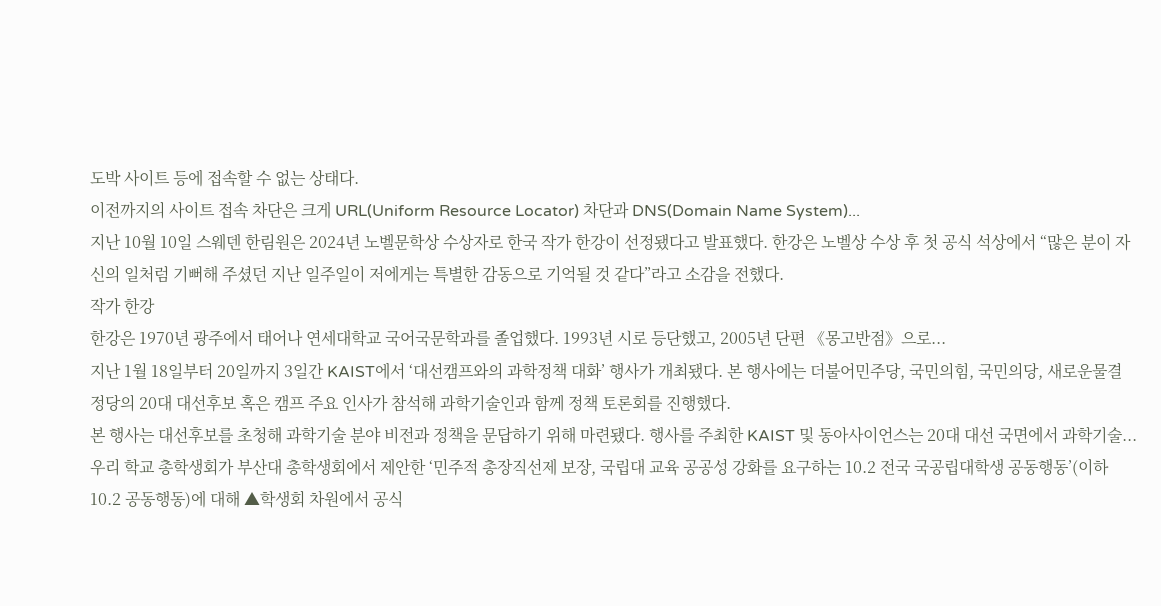도박 사이트 등에 접속할 수 없는 상태다.
이전까지의 사이트 접속 차단은 크게 URL(Uniform Resource Locator) 차단과 DNS(Domain Name System)...
지난 10월 10일 스웨덴 한림원은 2024년 노벨문학상 수상자로 한국 작가 한강이 선정됐다고 발표했다. 한강은 노벨상 수상 후 첫 공식 석상에서 “많은 분이 자신의 일처럼 기뻐해 주셨던 지난 일주일이 저에게는 특별한 감동으로 기억될 것 같다”라고 소감을 전했다.
작가 한강
한강은 1970년 광주에서 태어나 연세대학교 국어국문학과를 졸업했다. 1993년 시로 등단했고, 2005년 단편 《몽고반점》으로...
지난 1월 18일부터 20일까지 3일간 KAIST에서 ‘대선캠프와의 과학정책 대화’ 행사가 개최됐다. 본 행사에는 더불어민주당, 국민의힘, 국민의당, 새로운물결 정당의 20대 대선후보 혹은 캠프 주요 인사가 참석해 과학기술인과 함께 정책 토론회를 진행했다.
본 행사는 대선후보를 초청해 과학기술 분야 비전과 정책을 문답하기 위해 마련됐다. 행사를 주최한 KAIST 및 동아사이언스는 20대 대선 국면에서 과학기술...
우리 학교 총학생회가 부산대 총학생회에서 제안한 ‘민주적 총장직선제 보장, 국립대 교육 공공성 강화를 요구하는 10.2 전국 국공립대학생 공동행동’(이하 10.2 공동행동)에 대해 ▲학생회 차원에서 공식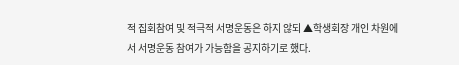적 집회참여 및 적극적 서명운동은 하지 않되 ▲학생회장 개인 차원에서 서명운동 참여가 가능함을 공지하기로 했다.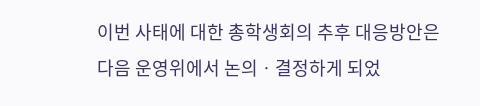이번 사태에 대한 총학생회의 추후 대응방안은 다음 운영위에서 논의ㆍ결정하게 되었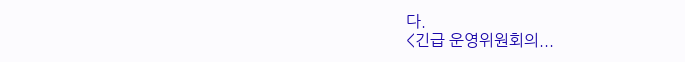다.
<긴급 운영위원회의...